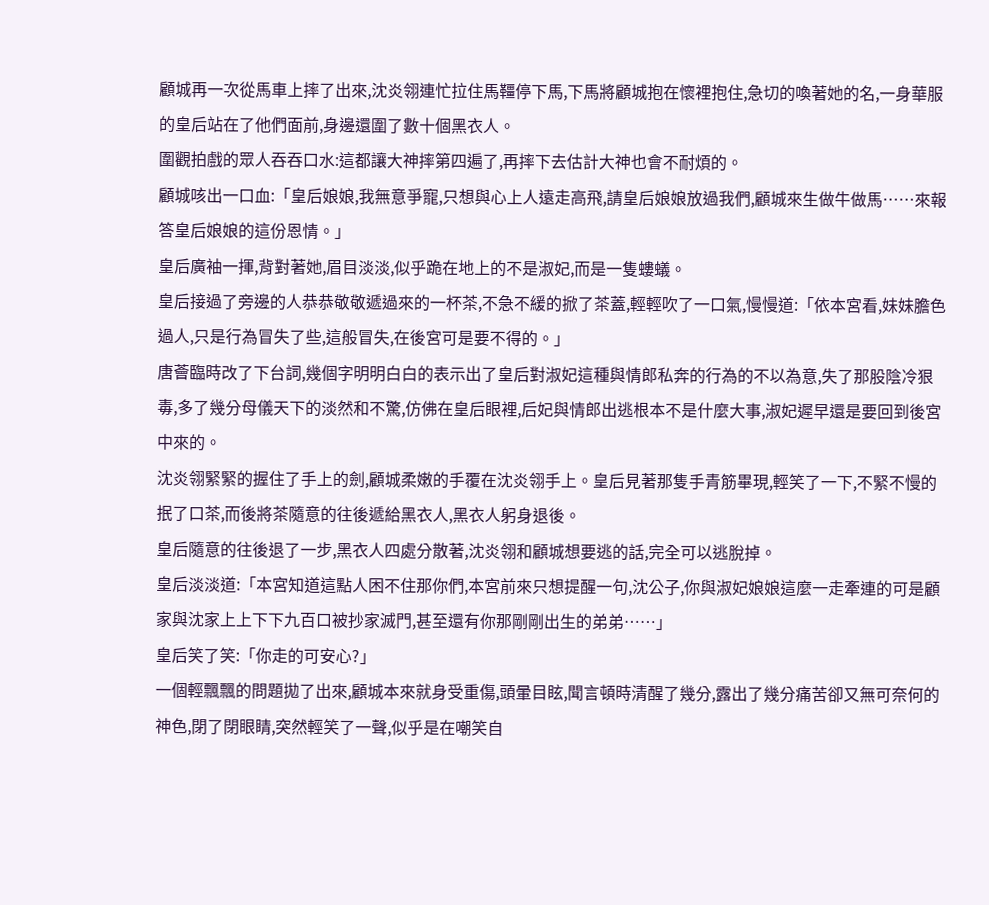顧城再一次從馬車上摔了出來,沈炎翎連忙拉住馬韁停下馬,下馬將顧城抱在懷裡抱住,急切的喚著她的名,一身華服的皇后站在了他們面前,身邊還圍了數十個黑衣人。
圍觀拍戲的眾人吞吞口水:這都讓大神摔第四遍了,再摔下去估計大神也會不耐煩的。
顧城咳出一口血:「皇后娘娘,我無意爭寵,只想與心上人遠走高飛,請皇后娘娘放過我們,顧城來生做牛做馬……來報答皇后娘娘的這份恩情。」
皇后廣袖一揮,背對著她,眉目淡淡,似乎跪在地上的不是淑妃,而是一隻螻蟻。
皇后接過了旁邊的人恭恭敬敬遞過來的一杯茶,不急不緩的掀了茶蓋,輕輕吹了一口氣,慢慢道:「依本宮看,妹妹膽色過人,只是行為冒失了些,這般冒失,在後宮可是要不得的。」
唐薈臨時改了下台詞,幾個字明明白白的表示出了皇后對淑妃這種與情郎私奔的行為的不以為意,失了那股陰冷狠毒,多了幾分母儀天下的淡然和不驚,仿佛在皇后眼裡,后妃與情郎出逃根本不是什麼大事,淑妃遲早還是要回到後宮中來的。
沈炎翎緊緊的握住了手上的劍,顧城柔嫩的手覆在沈炎翎手上。皇后見著那隻手青筋畢現,輕笑了一下,不緊不慢的抿了口茶,而後將茶隨意的往後遞給黑衣人,黑衣人躬身退後。
皇后隨意的往後退了一步,黑衣人四處分散著,沈炎翎和顧城想要逃的話,完全可以逃脫掉。
皇后淡淡道:「本宮知道這點人困不住那你們,本宮前來只想提醒一句,沈公子,你與淑妃娘娘這麼一走牽連的可是顧家與沈家上上下下九百口被抄家滅門,甚至還有你那剛剛出生的弟弟……」
皇后笑了笑:「你走的可安心?」
一個輕飄飄的問題拋了出來,顧城本來就身受重傷,頭暈目眩,聞言頓時清醒了幾分,露出了幾分痛苦卻又無可奈何的神色,閉了閉眼睛,突然輕笑了一聲,似乎是在嘲笑自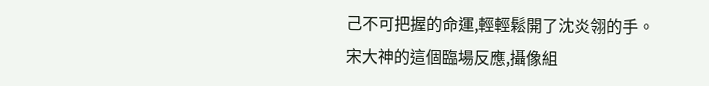己不可把握的命運,輕輕鬆開了沈炎翎的手。
宋大神的這個臨場反應,攝像組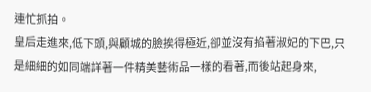連忙抓拍。
皇后走進來,低下頭,與顧城的臉挨得極近,卻並沒有掐著淑妃的下巴,只是細細的如同端詳著一件精美藝術品一樣的看著,而後站起身來,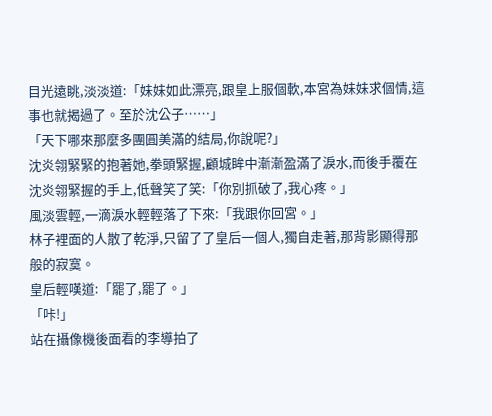目光遠眺,淡淡道:「妹妹如此漂亮,跟皇上服個軟,本宮為妹妹求個情,這事也就揭過了。至於沈公子……」
「天下哪來那麼多團圓美滿的結局,你說呢?」
沈炎翎緊緊的抱著她,拳頭緊握,顧城眸中漸漸盈滿了淚水,而後手覆在沈炎翎緊握的手上,低聲笑了笑:「你別抓破了,我心疼。」
風淡雲輕,一滴淚水輕輕落了下來:「我跟你回宮。」
林子裡面的人散了乾淨,只留了了皇后一個人,獨自走著,那背影顯得那般的寂寞。
皇后輕嘆道:「罷了,罷了。」
「咔!」
站在攝像機後面看的李導拍了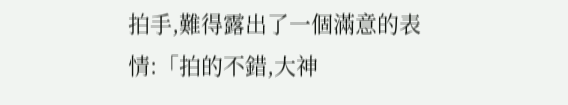拍手,難得露出了一個滿意的表情:「拍的不錯,大神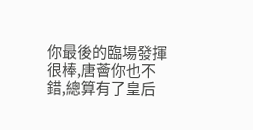你最後的臨場發揮很棒,唐薈你也不錯,總算有了皇后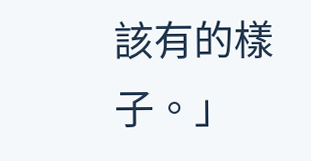該有的樣子。」